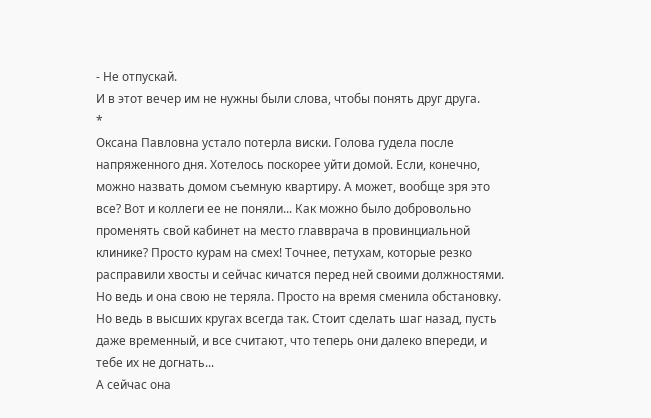- Не отпускай.
И в этот вечер им не нужны были слова, чтобы понять друг друга.
*
Оксана Павловна устало потерла виски. Голова гудела после напряженного дня. Хотелось поскорее уйти домой. Если, конечно, можно назвать домом съемную квартиру. А может, вообще зря это все? Вот и коллеги ее не поняли... Как можно было добровольно променять свой кабинет на место главврача в провинциальной клинике? Просто курам на смех! Точнее, петухам, которые резко расправили хвосты и сейчас кичатся перед ней своими должностями. Но ведь и она свою не теряла. Просто на время сменила обстановку. Но ведь в высших кругах всегда так. Стоит сделать шаг назад, пусть даже временный, и все считают, что теперь они далеко впереди, и тебе их не догнать...
А сейчас она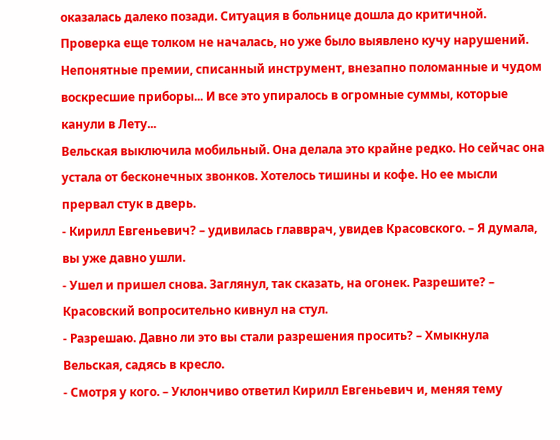оказалась далеко позади. Ситуация в больнице дошла до критичной. Проверка еще толком не началась, но уже было выявлено кучу нарушений. Непонятные премии, списанный инструмент, внезапно поломанные и чудом воскресшие приборы... И все это упиралось в огромные суммы, которые канули в Лету...
Вельская выключила мобильный. Она делала это крайне редко. Но сейчас она устала от бесконечных звонков. Хотелось тишины и кофе. Но ее мысли прервал стук в дверь.
- Кирилл Евгеньевич? – удивилась главврач, увидев Красовского. – Я думала, вы уже давно ушли.
- Ушел и пришел снова. Заглянул, так сказать, на огонек. Разрешите? – Красовский вопросительно кивнул на стул.
- Разрешаю. Давно ли это вы стали разрешения просить? – Хмыкнула Вельская, садясь в кресло.
- Смотря у кого. – Уклончиво ответил Кирилл Евгеньевич и, меняя тему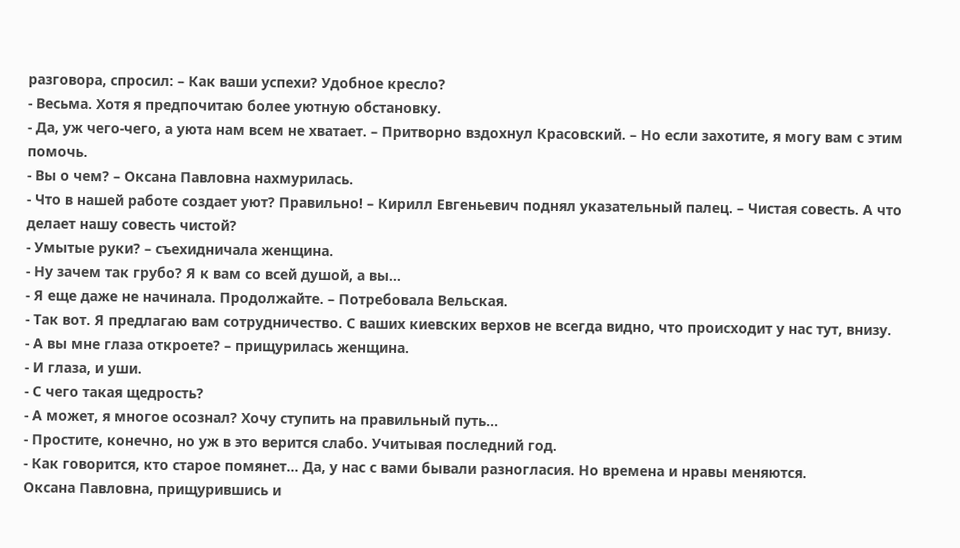разговора, спросил: – Как ваши успехи? Удобное кресло?
- Весьма. Хотя я предпочитаю более уютную обстановку.
- Да, уж чего-чего, а уюта нам всем не хватает. – Притворно вздохнул Красовский. – Но если захотите, я могу вам с этим помочь.
- Вы о чем? – Оксана Павловна нахмурилась.
- Что в нашей работе создает уют? Правильно! – Кирилл Евгеньевич поднял указательный палец. – Чистая совесть. А что делает нашу совесть чистой?
- Умытые руки? – съехидничала женщина.
- Ну зачем так грубо? Я к вам со всей душой, а вы...
- Я еще даже не начинала. Продолжайте. – Потребовала Вельская.
- Так вот. Я предлагаю вам сотрудничество. С ваших киевских верхов не всегда видно, что происходит у нас тут, внизу.
- А вы мне глаза откроете? – прищурилась женщина.
- И глаза, и уши.
- С чего такая щедрость?
- А может, я многое осознал? Хочу ступить на правильный путь...
- Простите, конечно, но уж в это верится слабо. Учитывая последний год.
- Как говорится, кто старое помянет... Да, у нас с вами бывали разногласия. Но времена и нравы меняются.
Оксана Павловна, прищурившись и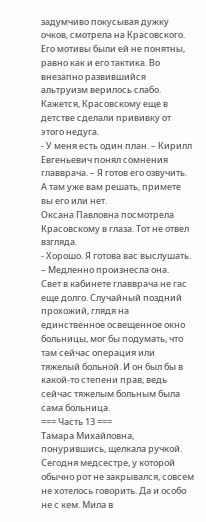задумчиво покусывая дужку очков, смотрела на Красовского. Его мотивы были ей не понятны, равно как и его тактика. Во внезапно развившийся альтруизм верилось слабо. Кажется, Красовскому еще в детстве сделали прививку от этого недуга.
- У меня есть один план. – Кирилл Евгеньевич понял сомнения главврача. – Я готов его озвучить. А там уже вам решать, примете вы его или нет.
Оксана Павловна посмотрела Красовскому в глаза. Тот не отвел взгляда.
- Хорошо. Я готова вас выслушать. – Медленно произнесла она.
Свет в кабинете главврача не гас еще долго. Случайный поздний прохожий, глядя на единственное освещенное окно больницы, мог бы подумать, что там сейчас операция или тяжелый больной. И он был бы в какой-то степени прав, ведь сейчас тяжелым больным была сама больница.
=== Часть 13 ===
Тамара Михайловна, понурившись, щелкала ручкой. Сегодня медсестре, у которой обычно рот не закрывался, совсем не хотелось говорить. Да и особо не с кем. Мила в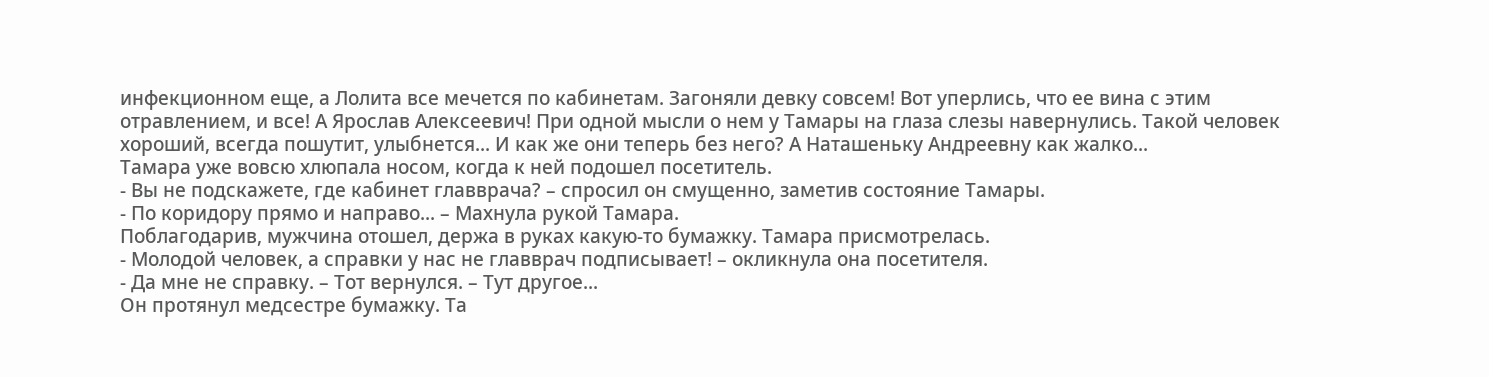инфекционном еще, а Лолита все мечется по кабинетам. Загоняли девку совсем! Вот уперлись, что ее вина с этим отравлением, и все! А Ярослав Алексеевич! При одной мысли о нем у Тамары на глаза слезы навернулись. Такой человек хороший, всегда пошутит, улыбнется... И как же они теперь без него? А Наташеньку Андреевну как жалко...
Тамара уже вовсю хлюпала носом, когда к ней подошел посетитель.
- Вы не подскажете, где кабинет главврача? – спросил он смущенно, заметив состояние Тамары.
- По коридору прямо и направо... – Махнула рукой Тамара.
Поблагодарив, мужчина отошел, держа в руках какую-то бумажку. Тамара присмотрелась.
- Молодой человек, а справки у нас не главврач подписывает! – окликнула она посетителя.
- Да мне не справку. – Тот вернулся. – Тут другое...
Он протянул медсестре бумажку. Та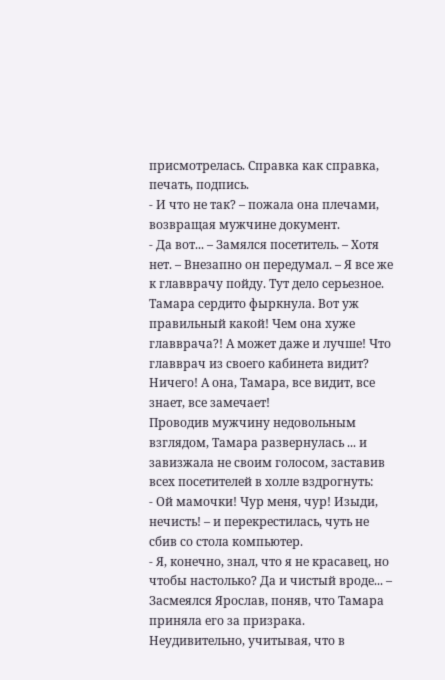присмотрелась. Справка как справка, печать, подпись.
- И что не так? – пожала она плечами, возвращая мужчине документ.
- Да вот... – Замялся посетитель. – Хотя нет. – Внезапно он передумал. – Я все же к главврачу пойду. Тут дело серьезное.
Тамара сердито фыркнула. Вот уж правильный какой! Чем она хуже главврача?! А может даже и лучше! Что главврач из своего кабинета видит? Ничего! А она, Тамара, все видит, все знает, все замечает!
Проводив мужчину недовольным взглядом, Тамара развернулась ... и завизжала не своим голосом, заставив всех посетителей в холле вздрогнуть:
- Ой мамочки! Чур меня, чур! Изыди, нечисть! – и перекрестилась, чуть не сбив со стола компьютер.
- Я, конечно, знал, что я не красавец, но чтобы настолько? Да и чистый вроде... – Засмеялся Ярослав, поняв, что Тамара приняла его за призрака. Неудивительно, учитывая, что в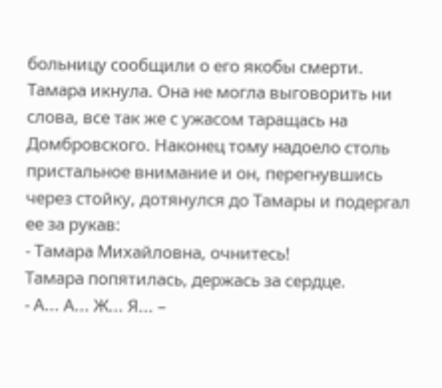больницу сообщили о его якобы смерти.
Тамара икнула. Она не могла выговорить ни слова, все так же с ужасом таращась на Домбровского. Наконец тому надоело столь пристальное внимание и он, перегнувшись через стойку, дотянулся до Тамары и подергал ее за рукав:
- Тамара Михайловна, очнитесь!
Тамара попятилась, держась за сердце.
- А... А... Ж... Я... –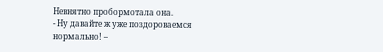Невнятно пробормотала она.
- Ну давайте ж уже поздороваемся нормально! –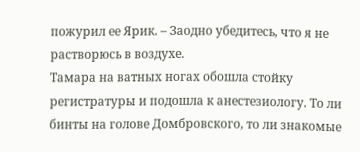пожурил ее Ярик. – Заодно убедитесь, что я не растворюсь в воздухе.
Тамара на ватных ногах обошла стойку регистратуры и подошла к анестезиологу. То ли бинты на голове Домбровского, то ли знакомые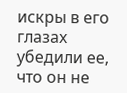искры в его глазах убедили ее, что он не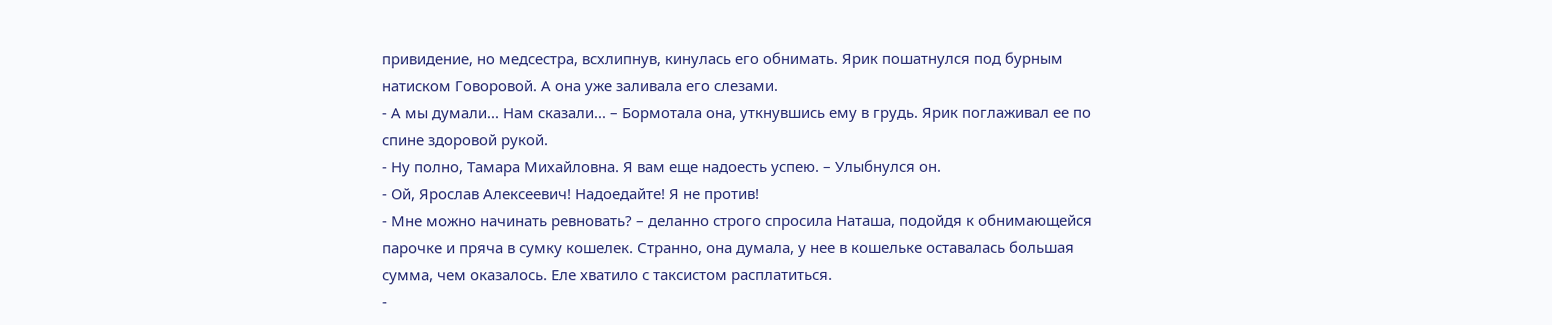привидение, но медсестра, всхлипнув, кинулась его обнимать. Ярик пошатнулся под бурным натиском Говоровой. А она уже заливала его слезами.
- А мы думали... Нам сказали... – Бормотала она, уткнувшись ему в грудь. Ярик поглаживал ее по спине здоровой рукой.
- Ну полно, Тамара Михайловна. Я вам еще надоесть успею. – Улыбнулся он.
- Ой, Ярослав Алексеевич! Надоедайте! Я не против!
- Мне можно начинать ревновать? – деланно строго спросила Наташа, подойдя к обнимающейся парочке и пряча в сумку кошелек. Странно, она думала, у нее в кошельке оставалась большая сумма, чем оказалось. Еле хватило с таксистом расплатиться.
-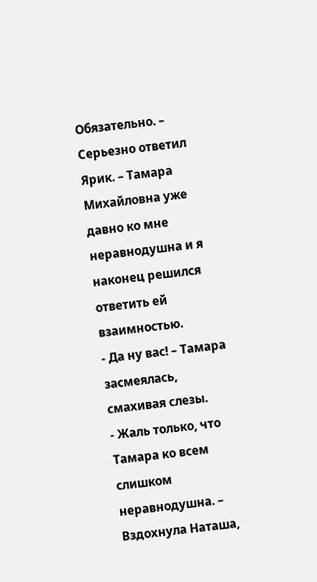Обязательно. – Серьезно ответил Ярик. – Тамара Михайловна уже давно ко мне неравнодушна и я наконец решился ответить ей взаимностью.
- Да ну вас! – Тамара засмеялась, смахивая слезы.
- Жаль только, что Тамара ко всем слишком неравнодушна. – Вздохнула Наташа,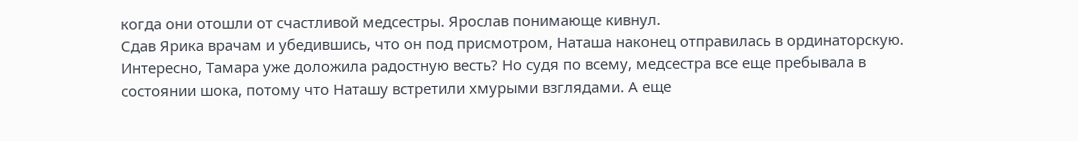когда они отошли от счастливой медсестры. Ярослав понимающе кивнул.
Сдав Ярика врачам и убедившись, что он под присмотром, Наташа наконец отправилась в ординаторскую. Интересно, Тамара уже доложила радостную весть? Но судя по всему, медсестра все еще пребывала в состоянии шока, потому что Наташу встретили хмурыми взглядами. А еще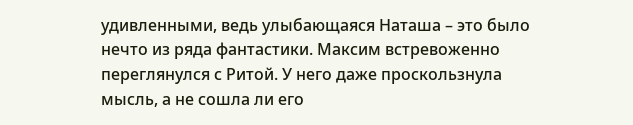удивленными, ведь улыбающаяся Наташа – это было нечто из ряда фантастики. Максим встревоженно переглянулся с Ритой. У него даже проскользнула мысль, а не сошла ли его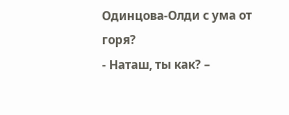Одинцова-Олди с ума от горя?
- Наташ, ты как? –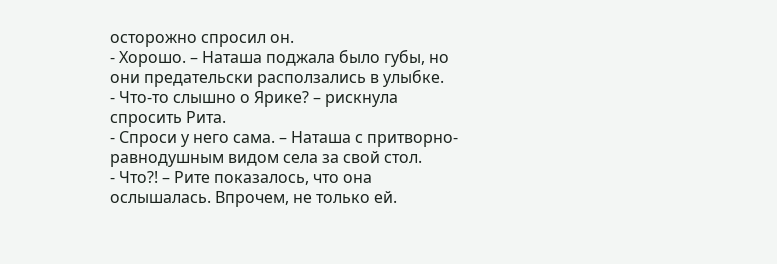осторожно спросил он.
- Хорошо. – Наташа поджала было губы, но они предательски расползались в улыбке.
- Что-то слышно о Ярике? – рискнула спросить Рита.
- Спроси у него сама. – Наташа с притворно-равнодушным видом села за свой стол.
- Что?! – Рите показалось, что она ослышалась. Впрочем, не только ей.